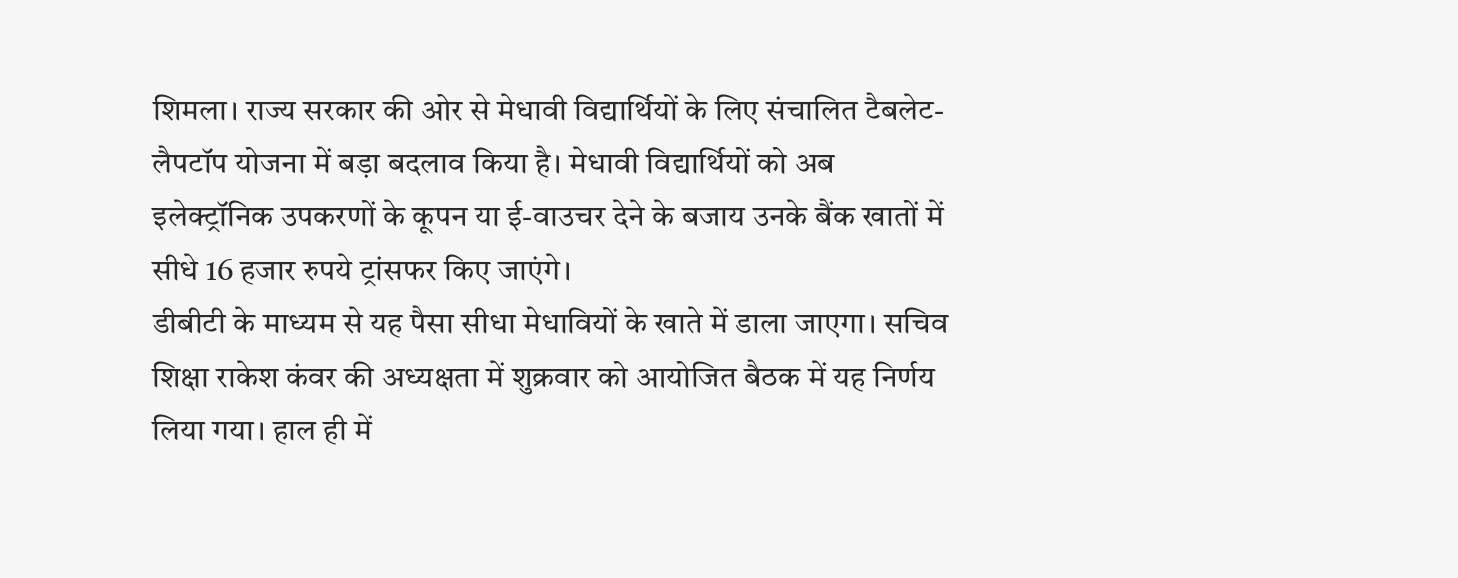शिमला। राज्य सरकार की ओर से मेधावी विद्यार्थियों के लिए संचालित टैबलेट-लैपटॉप योजना में बड़ा बदलाव किया है। मेधावी विद्यार्थियों को अब इलेक्ट्रॉनिक उपकरणों के कूपन या ई-वाउचर देने के बजाय उनके बैंक खातों में सीधे 16 हजार रुपये ट्रांसफर किए जाएंगे।
डीबीटी के माध्यम से यह पैसा सीधा मेधावियों के खाते में डाला जाएगा। सचिव शिक्षा राकेश कंवर की अध्यक्षता में शुक्रवार को आयोजित बैठक में यह निर्णय लिया गया। हाल ही में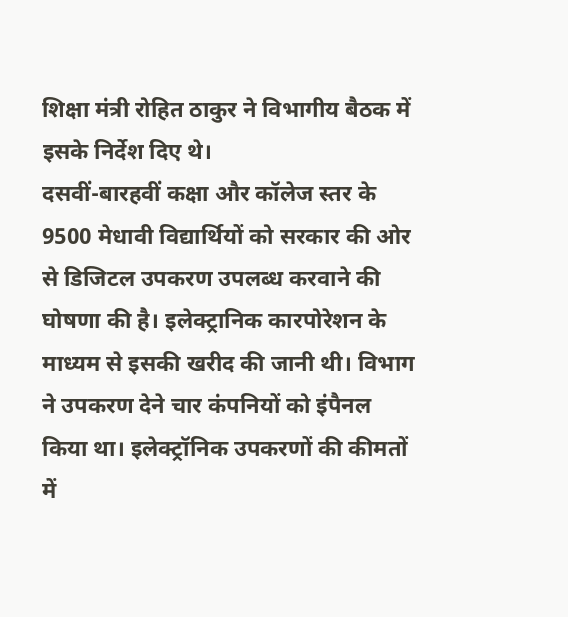शिक्षा मंत्री रोहित ठाकुर ने विभागीय बैठक में इसके निर्देश दिए थे।
दसवीं-बारहवीं कक्षा और कॉलेज स्तर के 9500 मेधावी विद्यार्थियों को सरकार की ओर से डिजिटल उपकरण उपलब्ध करवाने की घोषणा की है। इलेक्ट्रानिक कारपोरेशन के माध्यम से इसकी खरीद की जानी थी। विभाग ने उपकरण देने चार कंपनियों को इंपैनल किया था। इलेक्ट्रॉनिक उपकरणों की कीमतों में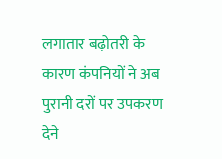लगातार बढ़ोतरी के कारण कंपनियों ने अब पुरानी दरों पर उपकरण देने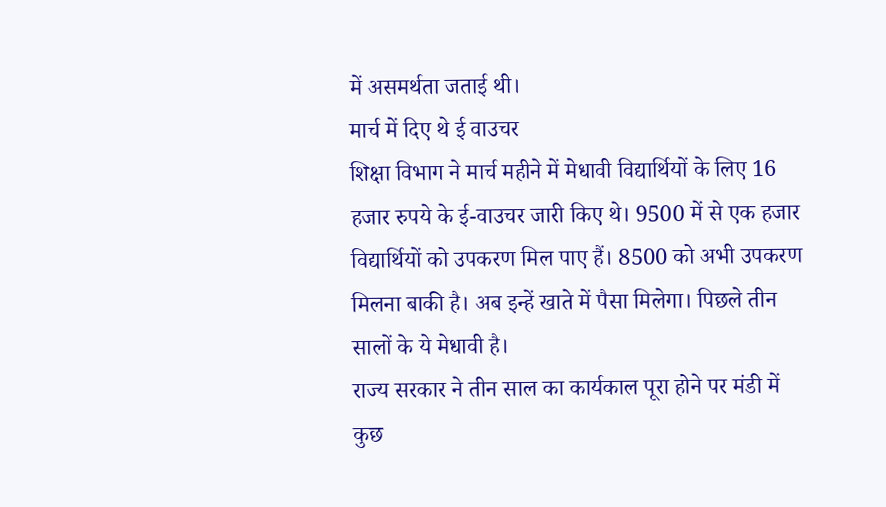में असमर्थता जताई थी।
मार्च में दिए थे ई वाउचर
शिक्षा विभाग ने मार्च महीने में मेधावी विद्यार्थियों के लिए 16 हजार रुपये के ई-वाउचर जारी किए थे। 9500 में से एक हजार विद्यार्थियों को उपकरण मिल पाए हैं। 8500 को अभी उपकरण मिलना बाकी है। अब इन्हें खाते में पैसा मिलेगा। पिछले तीन सालों के ये मेधावी है।
राज्य सरकार ने तीन साल का कार्यकाल पूरा होने पर मंडी में कुछ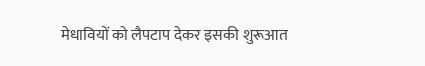मेधावियों को लैपटाप देकर इसकी शुरूआत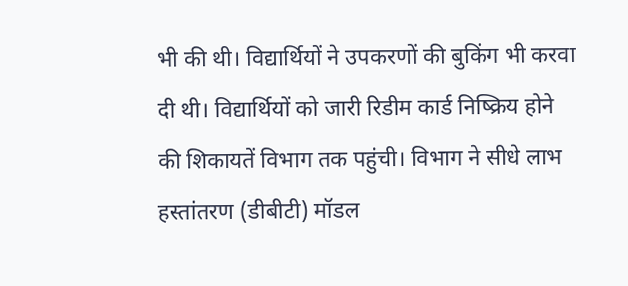भी की थी। विद्यार्थियों ने उपकरणों की बुकिंग भी करवा दी थी। विद्यार्थियों को जारी रिडीम कार्ड निष्क्रिय होने की शिकायतें विभाग तक पहुंची। विभाग ने सीधे लाभ हस्तांतरण (डीबीटी) मॉडल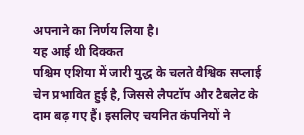अपनाने का निर्णय लिया है।
यह आई थी दिक्कत
पश्चिम एशिया में जारी युद्ध के चलते वैश्विक सप्लाई चेन प्रभावित हुई है, जिससे लैपटॉप और टैबलेट के दाम बढ़ गए हैं। इसलिए चयनित कंपनियों ने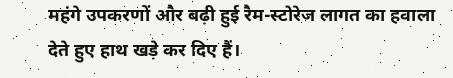महंगे उपकरणों और बढ़ी हुई रैम-स्टोरेज लागत का हवाला देते हुए हाथ खड़े कर दिए हैं।